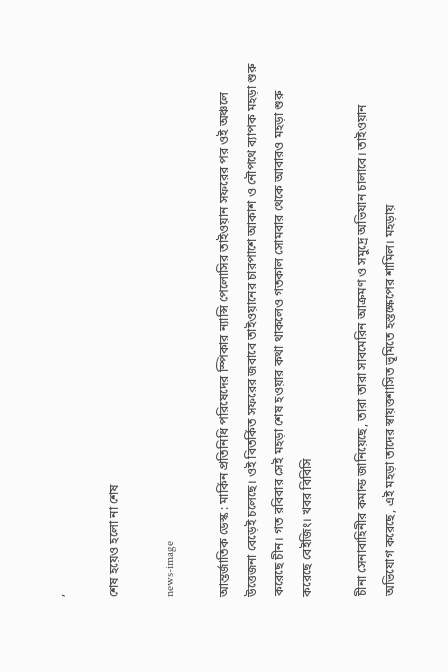,

শেষ হয়েও হলো না শেষ

news-image

আন্তর্জাতিক ডেস্ক : মার্কিন প্রতিনিধি পরিষেদের স্পিকার ন্যান্সি পেলোসির তাইওয়ান সফরের পর ওই অঞ্চলে উত্তেজনা বেড়েই চলেছে। ওই বিতর্কিত সফরের জবাবে তাইওয়ানের চারপাশে আকাশ ও নৌপথে ব্যাপক মহড়া শুরু করেছে চীন। গত রবিবার সেই মহড়া শেষ হওয়ার কথা থাকলেও গতকাল সোমবার থেকে আবারও মহড়া শুরু করেছে বেইজিং। খবর বিবিসি

চীনা সেনাবাহিনীর কমান্ড জানিয়েছে, তারা তারা সাবমেরিন আক্রমণ ও সমুদ্রে অভিযান চালাবে। তাইওয়ান অভিযোগ করেছে, এই মহড়া তাদের স্বায়ত্তশাসিত ভূমিতে হস্তক্ষেপের শামিল। মহড়ায়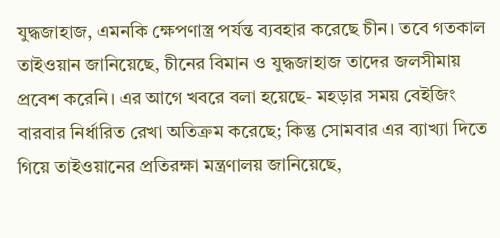যুদ্ধজাহাজ, এমনকি ক্ষেপণাস্ত্র পর্যন্ত ব্যবহার করেছে চীন। তবে গতকাল তাইওয়ান জানিয়েছে, চীনের বিমান ও যুদ্ধজাহাজ তাদের জলসীমায় প্রবেশ করেনি। এর আগে খবরে বলা হয়েছে- মহড়ার সময় বেইজিং বারবার নির্ধারিত রেখা অতিক্রম করেছে; কিন্তু সোমবার এর ব্যাখ্যা দিতে গিয়ে তাইওয়ানের প্রতিরক্ষা মন্ত্রণালয় জানিয়েছে,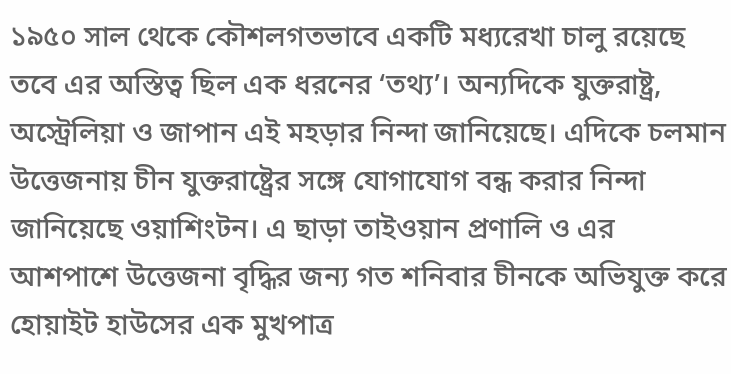১৯৫০ সাল থেকে কৌশলগতভাবে একটি মধ্যরেখা চালু রয়েছে তবে এর অস্তিত্ব ছিল এক ধরনের ‘তথ্য’। অন্যদিকে যুক্তরাষ্ট্র, অস্ট্রেলিয়া ও জাপান এই মহড়ার নিন্দা জানিয়েছে। এদিকে চলমান উত্তেজনায় চীন যুক্তরাষ্ট্রের সঙ্গে যোগাযোগ বন্ধ করার নিন্দা জানিয়েছে ওয়াশিংটন। এ ছাড়া তাইওয়ান প্রণালি ও এর আশপাশে উত্তেজনা বৃদ্ধির জন্য গত শনিবার চীনকে অভিযুক্ত করে হোয়াইট হাউসের এক মুখপাত্র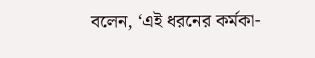বলেন, ‘এই ধরনের কর্মকা-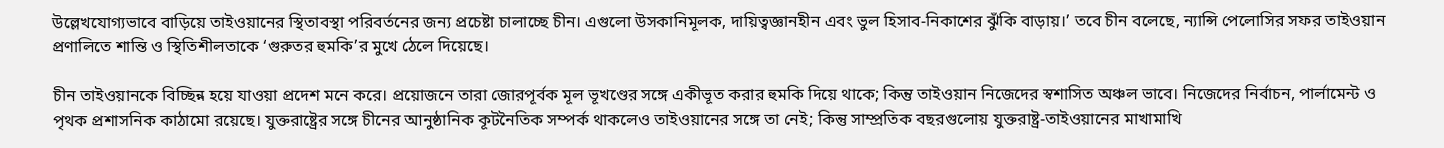উল্লেখযোগ্যভাবে বাড়িয়ে তাইওয়ানের স্থিতাবস্থা পরিবর্তনের জন্য প্রচেষ্টা চালাচ্ছে চীন। এগুলো উসকানিমূলক, দায়িত্বজ্ঞানহীন এবং ভুল হিসাব-নিকাশের ঝুঁকি বাড়ায়।’ তবে চীন বলেছে, ন্যান্সি পেলোসির সফর তাইওয়ান প্রণালিতে শান্তি ও স্থিতিশীলতাকে ‘গুরুতর হুমকি’র মুখে ঠেলে দিয়েছে।

চীন তাইওয়ানকে বিচ্ছিন্ন হয়ে যাওয়া প্রদেশ মনে করে। প্রয়োজনে তারা জোরপূর্বক মূল ভূখণ্ডের সঙ্গে একীভূত করার হুমকি দিয়ে থাকে; কিন্তু তাইওয়ান নিজেদের স্বশাসিত অঞ্চল ভাবে। নিজেদের নির্বাচন, পার্লামেন্ট ও পৃথক প্রশাসনিক কাঠামো রয়েছে। যুক্তরাষ্ট্রের সঙ্গে চীনের আনুষ্ঠানিক কূটনৈতিক সম্পর্ক থাকলেও তাইওয়ানের সঙ্গে তা নেই; কিন্তু সাম্প্রতিক বছরগুলোয় যুক্তরাষ্ট্র-তাইওয়ানের মাখামাখি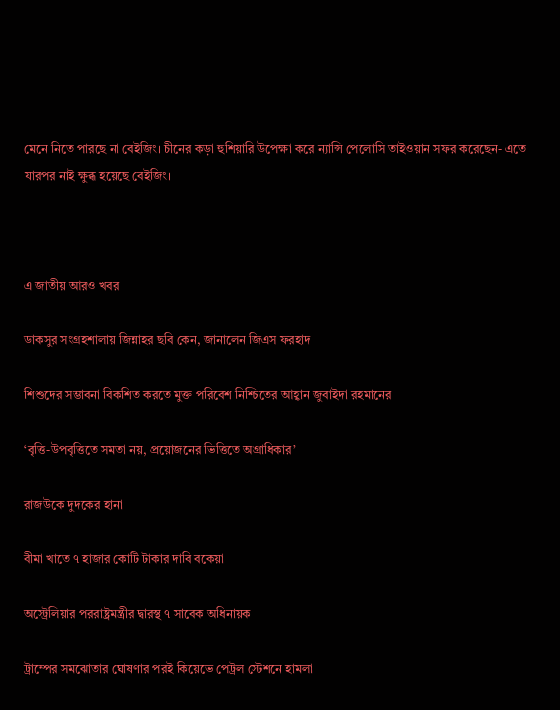মেনে নিতে পারছে না বেইজিং। চীনের কড়া হুশিয়ারি উপেক্ষা করে ন্যান্সি পেলোসি তাইওয়ান সফর করেছেন- এতে যারপর নাই ক্ষুব্ধ হয়েছে বেইজিং।



এ জাতীয় আরও খবর

ডাকসুর সংগ্রহশালায় জিন্নাহর ছবি কেন, জানালেন জিএস ফরহাদ

শিশুদের সম্ভাবনা বিকশিত করতে মুক্ত পরিবেশ নিশ্চিতের আহ্বান জুবাইদা রহমানের

‘বৃত্তি-উপবৃত্তিতে সমতা নয়, প্রয়োজনের ভিত্তিতে অগ্রাধিকার’

রাজউকে দুদকের হানা

বীমা খাতে ৭ হাজার কোটি টাকার দাবি বকেয়া

অস্ট্রেলিয়ার পররাষ্ট্রমন্ত্রীর দ্বারস্থ ৭ সাবেক অধিনায়ক

ট্রাম্পের সমঝোতার ঘোষণার পরই কিয়েভে পেট্রল স্টেশনে হামলা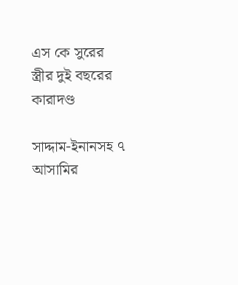এস কে সুরের স্ত্রীর দুই বছরের কারাদণ্ড

সাদ্দাম-ইনানসহ ৭ আসামির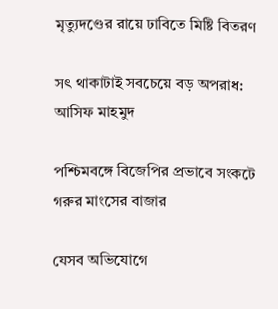মৃত্যুদণ্ডের রায়ে ঢাবিতে মিষ্টি বিতরণ

সৎ থাকাটাই সবচেয়ে বড় অপরাধ: আসিফ মাহমুদ

পশ্চিমবঙ্গে বিজেপির প্রভাবে সংকটে গরুর মাংসের বাজার

যেসব অভিযোগে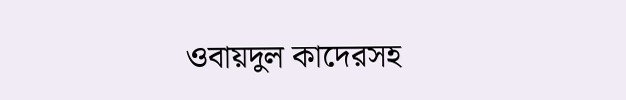ওবায়দুল কাদেরসহ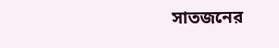সাতজনের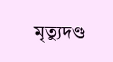মৃত্যুদণ্ড